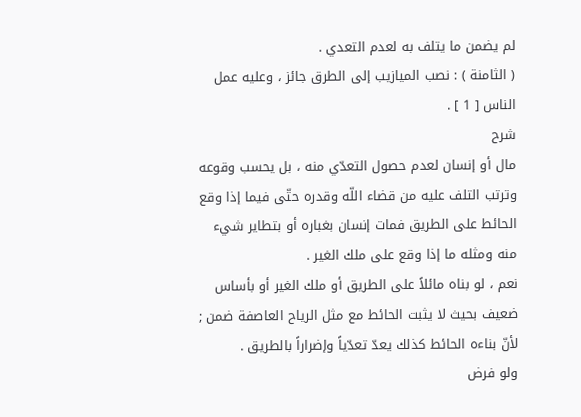لم يضمن ما يتلف به لعدم التعدي .
( الثامنة ) : نصب الميازيب إلى الطرق جائز ، وعليه عمل الناس [ 1 ] .
شرح
مال أو إنسان لعدم حصول التعدّي منه ، بل يحسب وقوعه وترتب التلف عليه من قضاء اللّه وقدره حتّى فيما إذا وقع الحائط على الطريق فمات إنسان بغباره أو بتطاير شيء منه ومثله ما إذا وقع على ملك الغير .
نعم ، لو بناه مائلاً على الطريق أو ملك الغير أو بأساس ضعيف بحيث لا يثبت الحائط مع مثل الرياح العاصفة ضمن ; لأنّ بناءه الحائط كذلك يعدّ تعدّياً وإضراراً بالطريق .
ولو فرض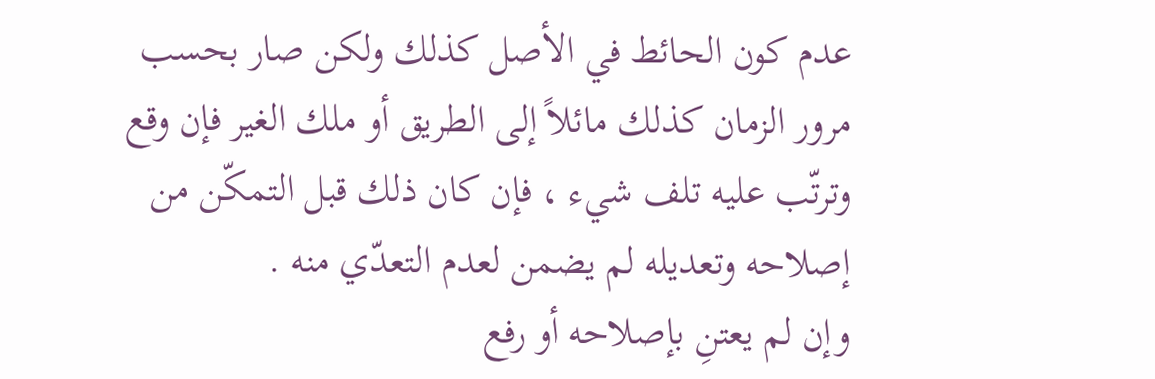عدم كون الحائط في الأصل كذلك ولكن صار بحسب مرور الزمان كذلك مائلاً إلى الطريق أو ملك الغير فإن وقع وترتّب عليه تلف شيء ، فإن كان ذلك قبل التمكّن من إصلاحه وتعديله لم يضمن لعدم التعدّي منه .
وإن لم يعتنِ بإصلاحه أو رفع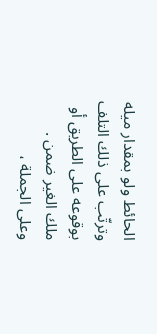الحائط ولو بمقدار ميله وترتّب على ذلك التلف بوقوعه على الطريق أو ملك الغير ضمن .
وعلى الجملة ،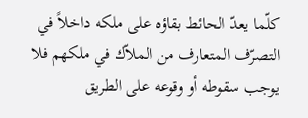كلّما يعدّ الحائط بقاؤه على ملكه داخلاً في التصرّف المتعارف من الملاّك في ملكهم فلا يوجب سقوطه أو وقوعه على الطريق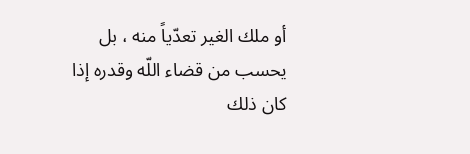أو ملك الغير تعدّياً منه ، بل يحسب من قضاء اللّه وقدره إذا كان ذلك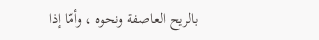بالريح العاصفة ونحوه ، وأمّا إذا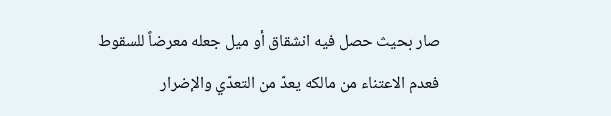صار بحيث حصل فيه انشقاق أو ميل جعله معرضاً للسقوط فعدم الاعتناء من مالكه يعدّ من التعدّي والإضرار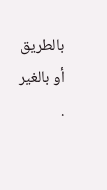بالطريق أو بالغير .